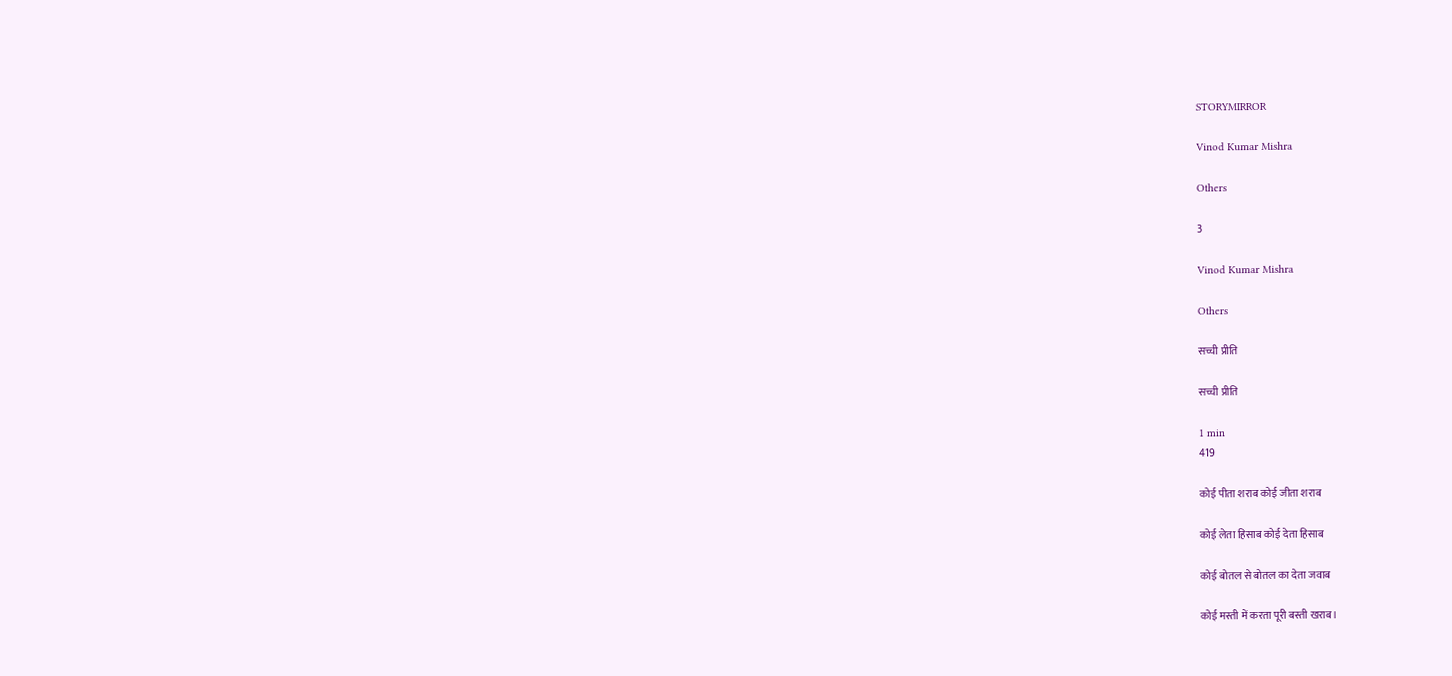STORYMIRROR

Vinod Kumar Mishra

Others

3

Vinod Kumar Mishra

Others

सच्ची प्रीति

सच्ची प्रीति

1 min
419

कोई पीता शराब कोई जीता शराब

कोई लेता हिसाब कोई देता हिसाब

कोई बोतल से बोतल का देता जवाब

कोई मस्ती में करता पूरी बस्ती खराब।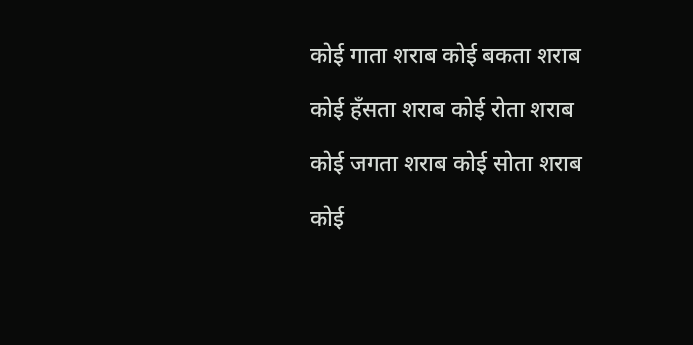कोई गाता शराब कोई बकता शराब

कोई हँसता शराब कोई रोता शराब

कोई जगता शराब कोई सोता शराब

कोई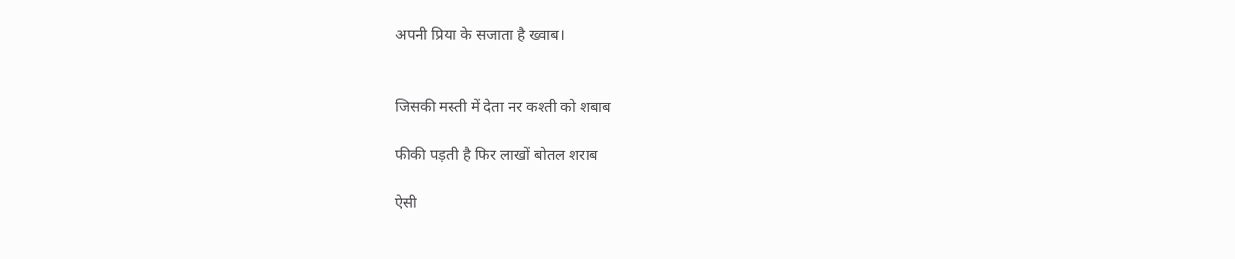अपनी प्रिया के सजाता है ख्वाब।


जिसकी मस्ती में देता नर कश्ती को शबाब

फीकी पड़ती है फिर लाखों बोतल शराब

ऐसी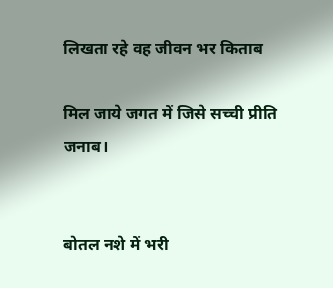लिखता रहे वह जीवन भर किताब

मिल जाये जगत में जिसे सच्ची प्रीति जनाब।


बोतल नशे में भरी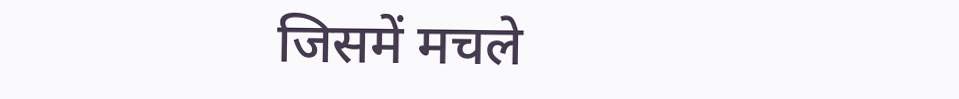जिसमें मचले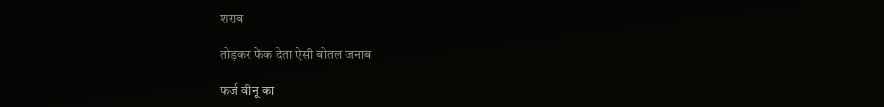शराब

तोड़कर फेंक देता ऐसी बोतल जनाब

फर्ज वीनू का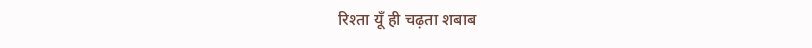रिश्ता यूँ ही चढ़ता शबाब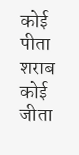कोई पीता शराब कोई जीता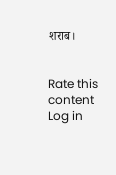शराब।


Rate this content
Log in